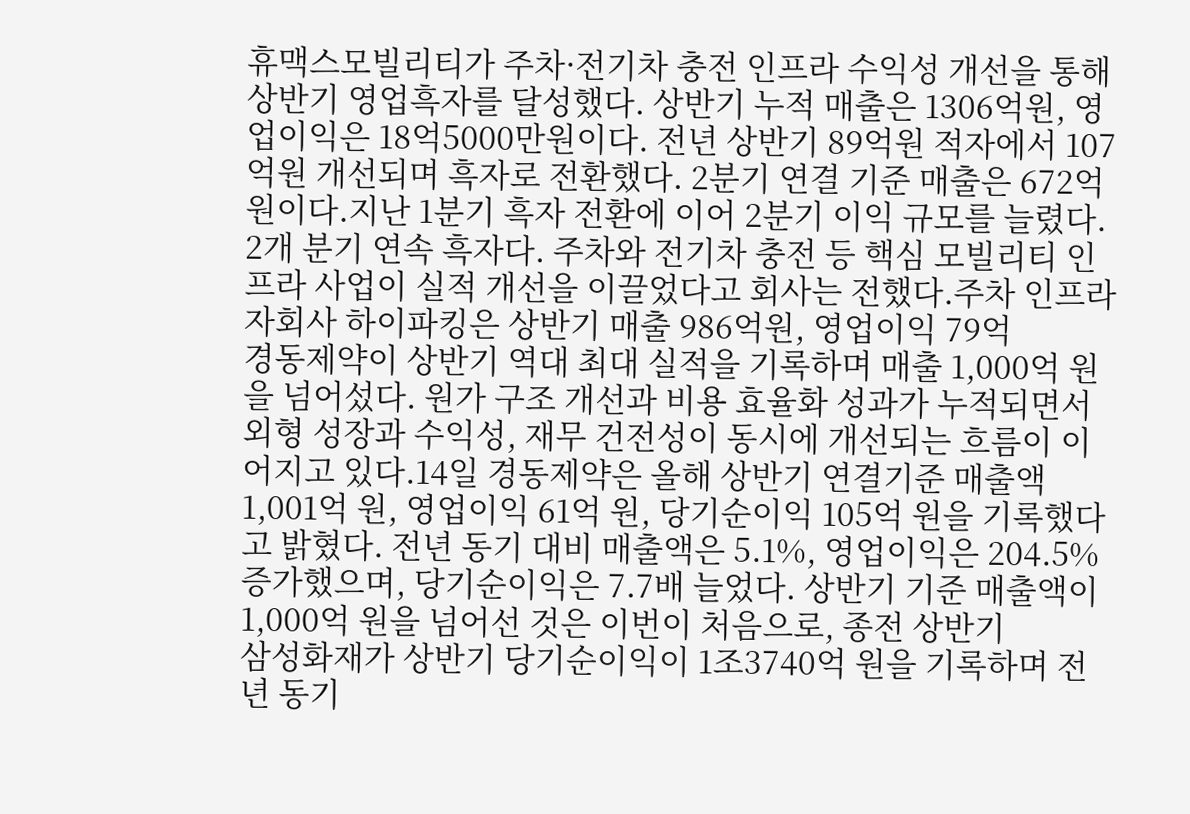휴맥스모빌리티가 주차·전기차 충전 인프라 수익성 개선을 통해 상반기 영업흑자를 달성했다. 상반기 누적 매출은 1306억원, 영업이익은 18억5000만원이다. 전년 상반기 89억원 적자에서 107억원 개선되며 흑자로 전환했다. 2분기 연결 기준 매출은 672억원이다.지난 1분기 흑자 전환에 이어 2분기 이익 규모를 늘렸다. 2개 분기 연속 흑자다. 주차와 전기차 충전 등 핵심 모빌리티 인프라 사업이 실적 개선을 이끌었다고 회사는 전했다.주차 인프라 자회사 하이파킹은 상반기 매출 986억원, 영업이익 79억
경동제약이 상반기 역대 최대 실적을 기록하며 매출 1,000억 원을 넘어섰다. 원가 구조 개선과 비용 효율화 성과가 누적되면서 외형 성장과 수익성, 재무 건전성이 동시에 개선되는 흐름이 이어지고 있다.14일 경동제약은 올해 상반기 연결기준 매출액 1,001억 원, 영업이익 61억 원, 당기순이익 105억 원을 기록했다고 밝혔다. 전년 동기 대비 매출액은 5.1%, 영업이익은 204.5% 증가했으며, 당기순이익은 7.7배 늘었다. 상반기 기준 매출액이 1,000억 원을 넘어선 것은 이번이 처음으로, 종전 상반기
삼성화재가 상반기 당기순이익이 1조3740억 원을 기록하며 전년 동기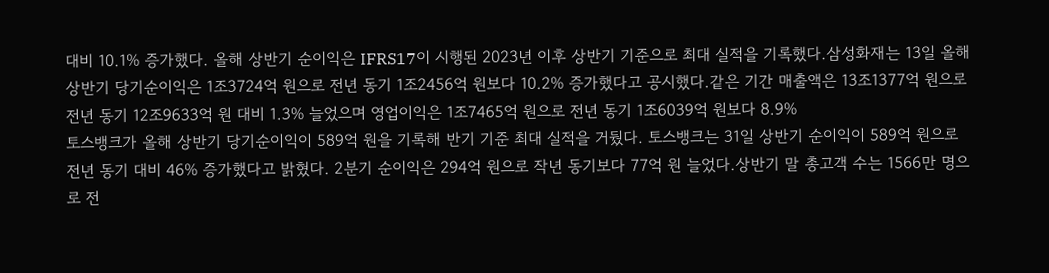대비 10.1% 증가했다. 올해 상반기 순이익은 IFRS17이 시행된 2023년 이후 상반기 기준으로 최대 실적을 기록했다.삼성화재는 13일 올해 상반기 당기순이익은 1조3724억 원으로 전년 동기 1조2456억 원보다 10.2% 증가했다고 공시했다.같은 기간 매출액은 13조1377억 원으로 전년 동기 12조9633억 원 대비 1.3% 늘었으며 영업이익은 1조7465억 원으로 전년 동기 1조6039억 원보다 8.9%
토스뱅크가 올해 상반기 당기순이익이 589억 원을 기록해 반기 기준 최대 실적을 거뒀다. 토스뱅크는 31일 상반기 순이익이 589억 원으로 전년 동기 대비 46% 증가했다고 밝혔다. 2분기 순이익은 294억 원으로 작년 동기보다 77억 원 늘었다.상반기 말 총고객 수는 1566만 명으로 전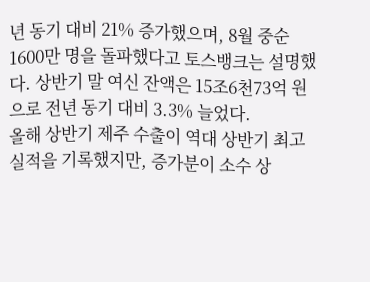년 동기 대비 21% 증가했으며, 8월 중순 1600만 명을 돌파했다고 토스뱅크는 설명했다. 상반기 말 여신 잔액은 15조6천73억 원으로 전년 동기 대비 3.3% 늘었다.
올해 상반기 제주 수출이 역대 상반기 최고 실적을 기록했지만, 증가분이 소수 상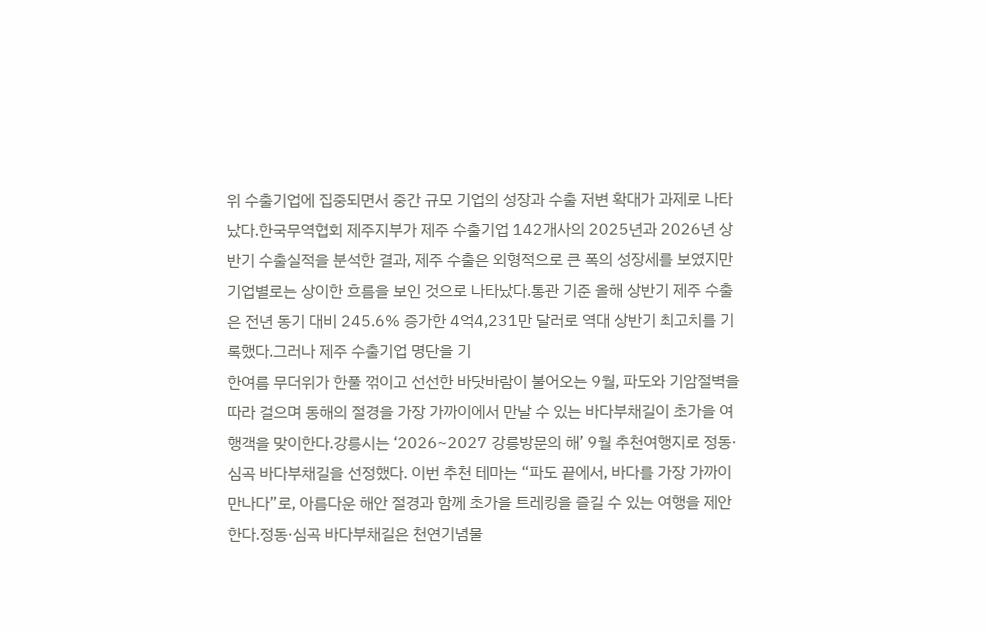위 수출기업에 집중되면서 중간 규모 기업의 성장과 수출 저변 확대가 과제로 나타났다.한국무역협회 제주지부가 제주 수출기업 142개사의 2025년과 2026년 상반기 수출실적을 분석한 결과, 제주 수출은 외형적으로 큰 폭의 성장세를 보였지만 기업별로는 상이한 흐름을 보인 것으로 나타났다.통관 기준 올해 상반기 제주 수출은 전년 동기 대비 245.6% 증가한 4억4,231만 달러로 역대 상반기 최고치를 기록했다.그러나 제주 수출기업 명단을 기
한여름 무더위가 한풀 꺾이고 선선한 바닷바람이 불어오는 9월, 파도와 기암절벽을 따라 걸으며 동해의 절경을 가장 가까이에서 만날 수 있는 바다부채길이 초가을 여행객을 맞이한다.강릉시는 ‘2026~2027 강릉방문의 해’ 9월 추천여행지로 정동·심곡 바다부채길을 선정했다. 이번 추천 테마는 “파도 끝에서, 바다를 가장 가까이 만나다”로, 아름다운 해안 절경과 함께 초가을 트레킹을 즐길 수 있는 여행을 제안한다.정동·심곡 바다부채길은 천연기념물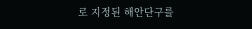로 지정된 해안단구를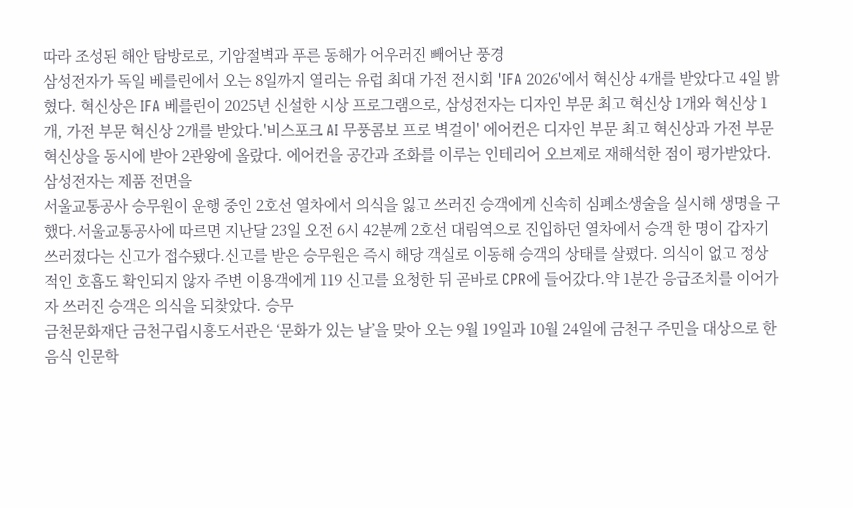따라 조성된 해안 탐방로로, 기암절벽과 푸른 동해가 어우러진 빼어난 풍경
삼성전자가 독일 베를린에서 오는 8일까지 열리는 유럽 최대 가전 전시회 'IFA 2026'에서 혁신상 4개를 받았다고 4일 밝혔다. 혁신상은 IFA 베를린이 2025년 신설한 시상 프로그램으로, 삼성전자는 디자인 부문 최고 혁신상 1개와 혁신상 1개, 가전 부문 혁신상 2개를 받았다.'비스포크 AI 무풍콤보 프로 벽걸이' 에어컨은 디자인 부문 최고 혁신상과 가전 부문 혁신상을 동시에 받아 2관왕에 올랐다. 에어컨을 공간과 조화를 이루는 인테리어 오브제로 재해석한 점이 평가받았다. 삼성전자는 제품 전면을
서울교통공사 승무원이 운행 중인 2호선 열차에서 의식을 잃고 쓰러진 승객에게 신속히 심폐소생술을 실시해 생명을 구했다.서울교통공사에 따르면 지난달 23일 오전 6시 42분께 2호선 대림역으로 진입하던 열차에서 승객 한 명이 갑자기 쓰러졌다는 신고가 접수됐다.신고를 받은 승무원은 즉시 해당 객실로 이동해 승객의 상태를 살폈다. 의식이 없고 정상적인 호흡도 확인되지 않자 주변 이용객에게 119 신고를 요청한 뒤 곧바로 CPR에 들어갔다.약 1분간 응급조치를 이어가자 쓰러진 승객은 의식을 되찾았다. 승무
금천문화재단 금천구립시흥도서관은 ‘문화가 있는 날’을 맞아 오는 9월 19일과 10월 24일에 금천구 주민을 대상으로 한 음식 인문학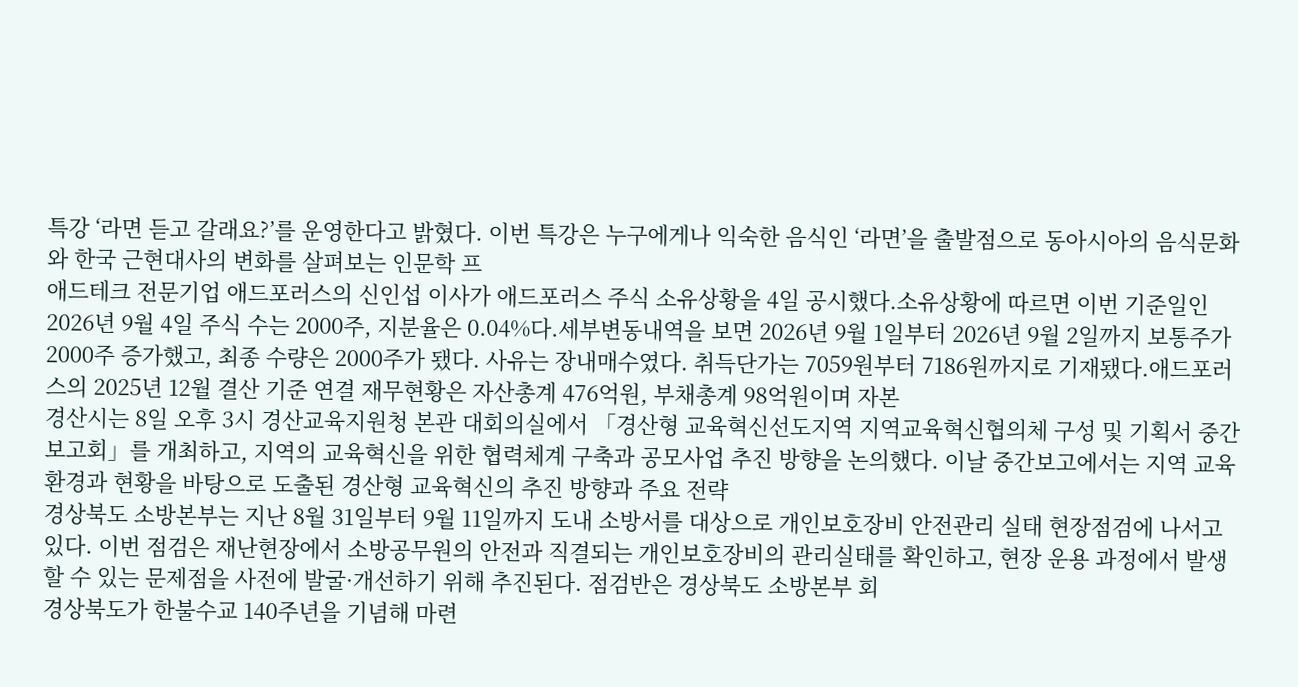특강 ‘라면 듣고 갈래요?’를 운영한다고 밝혔다. 이번 특강은 누구에게나 익숙한 음식인 ‘라면’을 출발점으로 동아시아의 음식문화와 한국 근현대사의 변화를 살펴보는 인문학 프
애드테크 전문기업 애드포러스의 신인섭 이사가 애드포러스 주식 소유상황을 4일 공시했다.소유상황에 따르면 이번 기준일인 2026년 9월 4일 주식 수는 2000주, 지분율은 0.04%다.세부변동내역을 보면 2026년 9월 1일부터 2026년 9월 2일까지 보통주가 2000주 증가했고, 최종 수량은 2000주가 됐다. 사유는 장내매수였다. 취득단가는 7059원부터 7186원까지로 기재됐다.애드포러스의 2025년 12월 결산 기준 연결 재무현황은 자산총계 476억원, 부채총계 98억원이며 자본
경산시는 8일 오후 3시 경산교육지원청 본관 대회의실에서 「경산형 교육혁신선도지역 지역교육혁신협의체 구성 및 기획서 중간보고회」를 개최하고, 지역의 교육혁신을 위한 협력체계 구축과 공모사업 추진 방향을 논의했다. 이날 중간보고에서는 지역 교육환경과 현황을 바탕으로 도출된 경산형 교육혁신의 추진 방향과 주요 전략
경상북도 소방본부는 지난 8월 31일부터 9월 11일까지 도내 소방서를 대상으로 개인보호장비 안전관리 실태 현장점검에 나서고 있다. 이번 점검은 재난현장에서 소방공무원의 안전과 직결되는 개인보호장비의 관리실태를 확인하고, 현장 운용 과정에서 발생할 수 있는 문제점을 사전에 발굴·개선하기 위해 추진된다. 점검반은 경상북도 소방본부 회
경상북도가 한불수교 140주년을 기념해 마련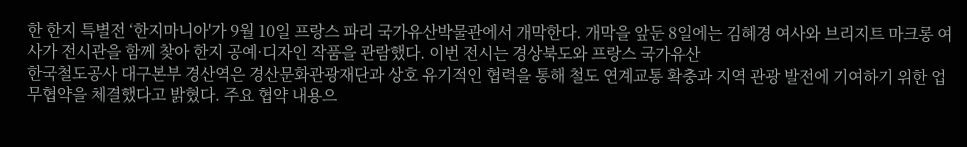한 한지 특별전 ‘한지마니아'가 9월 10일 프랑스 파리 국가유산박물관에서 개막한다. 개막을 앞둔 8일에는 김혜경 여사와 브리지트 마크롱 여사가 전시관을 함께 찾아 한지 공예·디자인 작품을 관람했다. 이번 전시는 경상북도와 프랑스 국가유산
한국철도공사 대구본부 경산역은 경산문화관광재단과 상호 유기적인 협력을 통해 철도 연계교통 확충과 지역 관광 발전에 기여하기 위한 업무협약을 체결했다고 밝혔다. 주요 협약 내용으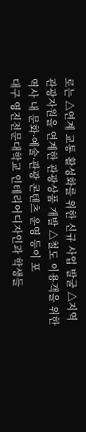로는 △연계 교통 활성화를 위한 신규 사업 발굴 △지역 관광자원을 연계한 관광상품 개발 △철도 이용객을 위한 역사 내 문화·예술·관광 콘텐츠 운영 등이 포
대구 영진전문대학교 인테리어디자인과 학생들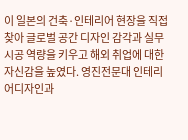이 일본의 건축·인테리어 현장을 직접 찾아 글로벌 공간 디자인 감각과 실무 시공 역량을 키우고 해외 취업에 대한 자신감을 높였다. 영진전문대 인테리어디자인과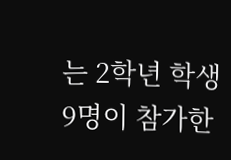는 2학년 학생 9명이 참가한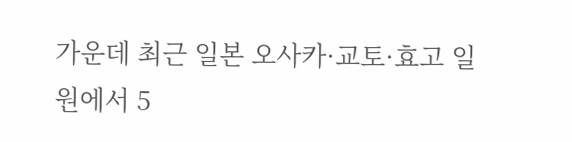가운데 최근 일본 오사카·교토·효고 일원에서 5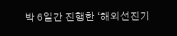박 6일간 진행한 ‘해외선진기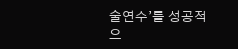술연수’를 성공적으